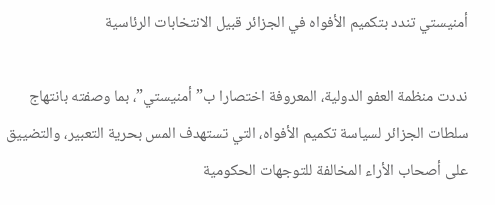أمنيستي تندد بتكميم الأفواه في الجزائر قبيل الانتخابات الرئاسية

نددت منظمة العفو الدولية، المعروفة اختصارا ب”أمنيستي”، بما وصفته بانتهاج سلطات الجزائر لسياسة تكميم الأفواه، التي تستهدف المس بحرية التعبير، والتضييق على أصحاب الأراء المخالفة للتوجهات الحكومية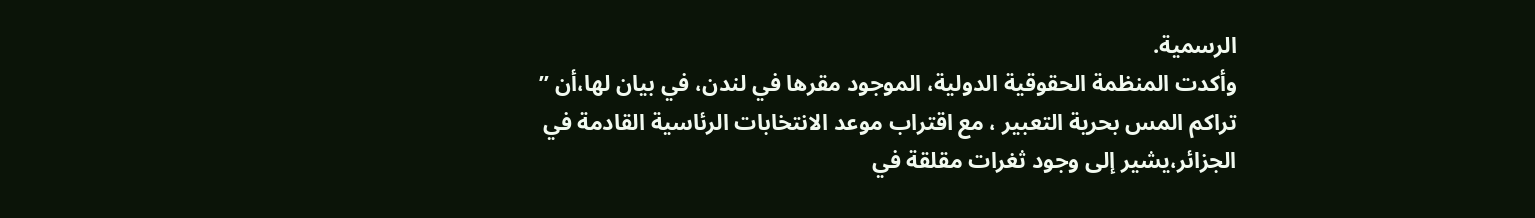الرسمية.
وأكدت المنظمة الحقوقية الدولية، الموجود مقرها في لندن، في بيان لها،أن ” تراكم المس بحرية التعبير ، مع اقتراب موعد الانتخابات الرئاسية القادمة في الجزائر،يشير إلى وجود ثغرات مقلقة في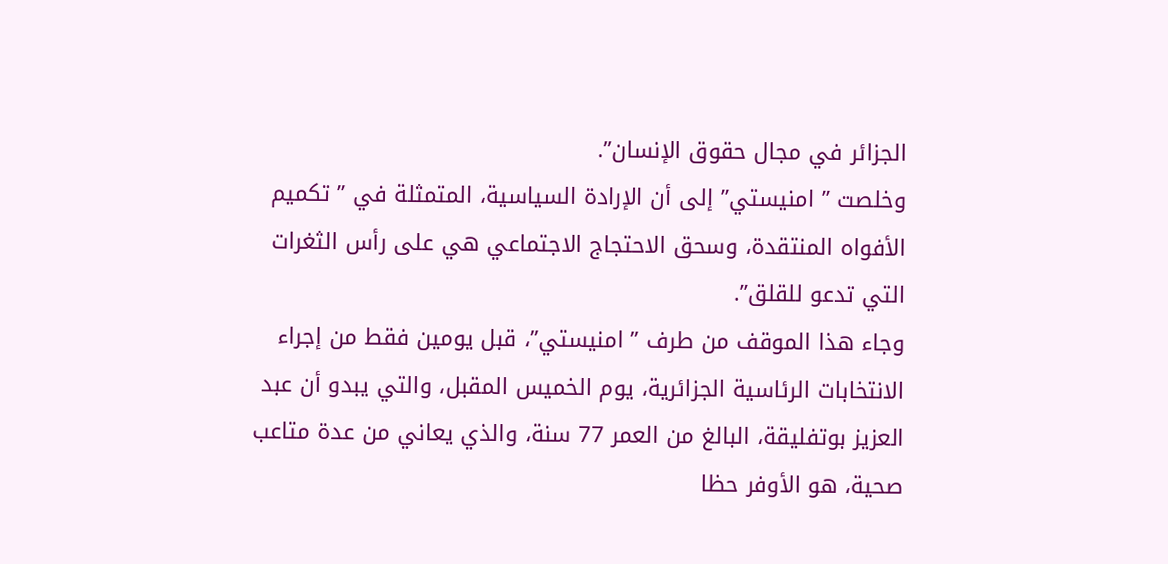الجزائر في مجال حقوق الإنسان”.
وخلصت ” امنيستي” إلى أن الإرادة السياسية، المتمثلة في ” تكميم الأفواه المنتقدة، وسحق الاحتجاج الاجتماعي هي على رأس الثغرات التي تدعو للقلق”.
وجاء هذا الموقف من طرف ” امنيستي”، قبل يومين فقط من إجراء الانتخابات الرئاسية الجزائرية، يوم الخميس المقبل، والتي يبدو أن عبد العزيز بوتفليقة، البالغ من العمر 77 سنة، والذي يعاني من عدة متاعب صحية، هو الأوفر حظا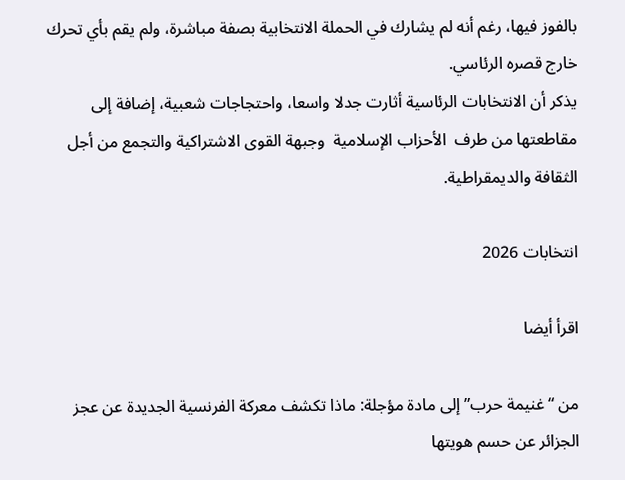بالفوز فيها، رغم أنه لم يشارك في الحملة الانتخابية بصفة مباشرة، ولم يقم بأي تحرك خارج قصره الرئاسي.
يذكر أن الانتخابات الرئاسية أثارت جدلا واسعا، واحتجاجات شعبية، إضافة إلى مقاطعتها من طرف  الأحزاب الإسلامية  وجبهة القوى الاشتراكية والتجمع من أجل الثقافة والديمقراطية.

انتخابات 2026

اقرأ أيضا

من “غنيمة حرب” إلى مادة مؤجلة: ماذا تكشف معركة الفرنسية الجديدة عن عجز الجزائر عن حسم هويتها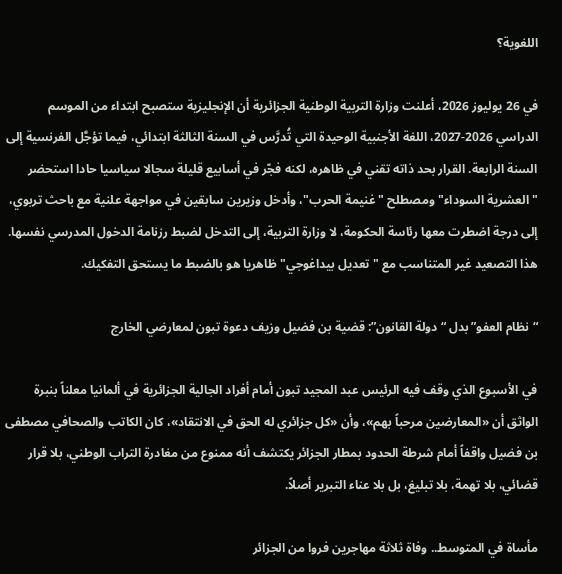اللغوية؟

في 26 يوليوز 2026، أعلنت وزارة التربية الوطنية الجزائرية أن الإنجليزية ستصبح ابتداء من الموسم الدراسي 2026-2027، اللغة الأجنبية الوحيدة التي تُدرَّس في السنة الثالثة ابتدائي، فيما تؤجَّل الفرنسية إلى السنة الرابعة. القرار بحد ذاته تقني في ظاهره، لكنه فجّر في أسابيع قليلة سجالا سياسيا حادا استحضر "العشرية السوداء" ومصطلح "غنيمة الحرب"، وأدخل وزيرين سابقين في مواجهة علنية مع باحث تربوي، إلى درجة اضطرت معها رئاسة الحكومة، لا وزارة التربية، إلى التدخل لضبط رزنامة الدخول المدرسي نفسها. هذا التصعيد غير المتناسب مع "تعديل بيداغوجي" ظاهريا هو بالضبط ما يستحق التفكيك.

“نظام العفو” بدل “دولة القانون”: قضية بن فضيل وزيف دعوة تبون لمعارضي الخارج

في الأسبوع الذي وقف فيه الرئيس عبد المجيد تبون أمام أفراد الجالية الجزائرية في ألمانيا معلناً بنبرة الواثق أن «المعارضين مرحباً بهم»، وأن «كل جزائري له الحق في الانتقاد»، كان الكاتب والصحافي مصطفى بن فضيل واقفاً أمام شرطة الحدود بمطار الجزائر يكتشف أنه ممنوع من مغادرة التراب الوطني، بلا قرار قضائي، بلا تهمة، بلا تبليغ، بل بلا عناء التبرير أصلاً.

مأساة في المتوسط.. وفاة ثلاثة مهاجرين فروا من الجزائر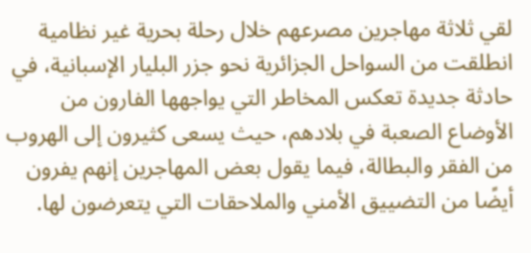لقي ثلاثة مهاجرين مصرعهم خلال رحلة بحرية غير نظامية انطلقت من السواحل الجزائرية نحو جزر البليار الإسبانية، في حادثة جديدة تعكس المخاطر التي يواجهها الفارون من الأوضاع الصعبة في بلادهم، حيث يسعى كثيرون إلى الهروب من الفقر والبطالة، فيما يقول بعض المهاجرين إنهم يفرون أيضًا من التضييق الأمني والملاحقات التي يتعرضون لها.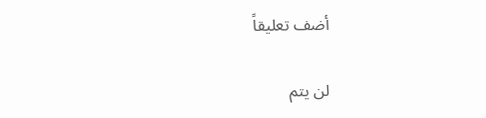أضف تعليقاً

لن يتم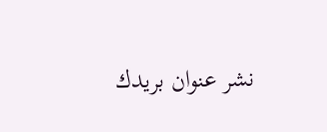نشر عنوان بريدك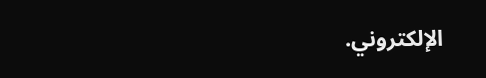الإلكتروني.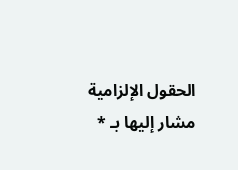الحقول الإلزامية مشار إليها بـ *